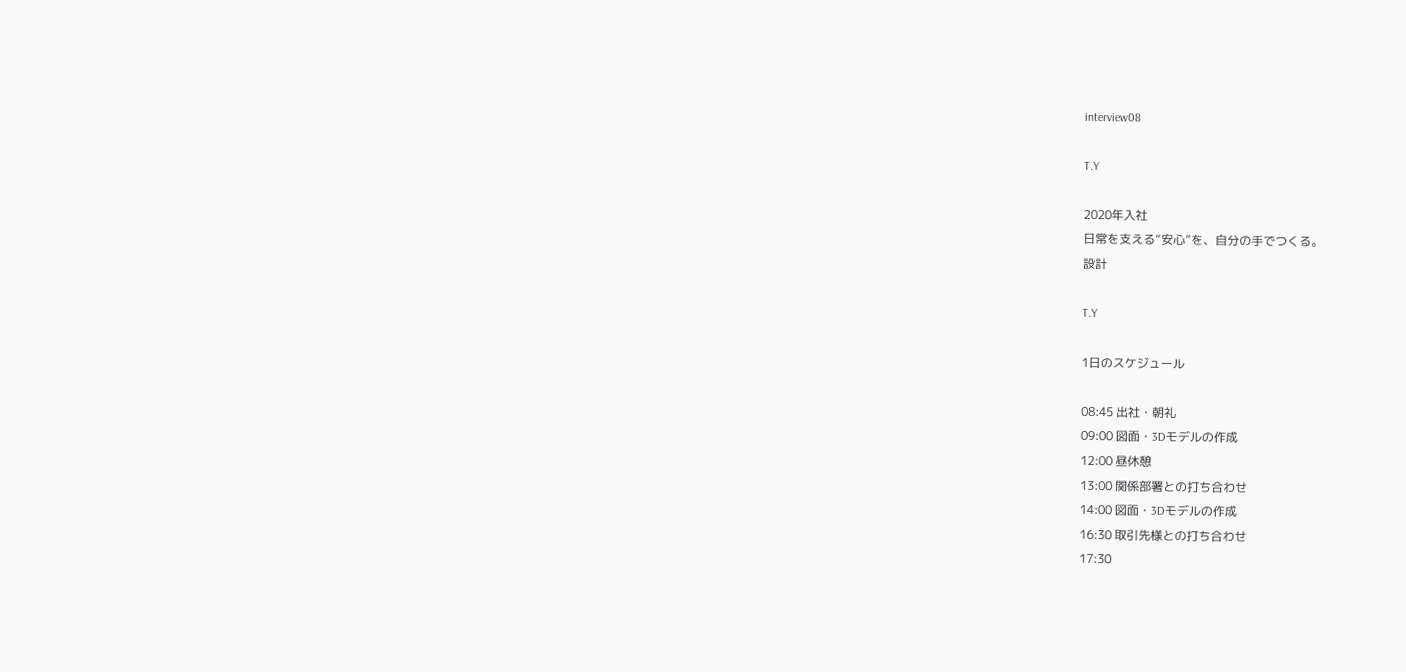interview08

T.Y

2020年入社
日常を支える“安心”を、自分の手でつくる。
設計

T.Y

1日のスケジュール

08:45 出社・朝礼
09:00 図面・3Dモデルの作成
12:00 昼休憩
13:00 関係部署との打ち合わせ
14:00 図面・3Dモデルの作成
16:30 取引先様との打ち合わせ
17:30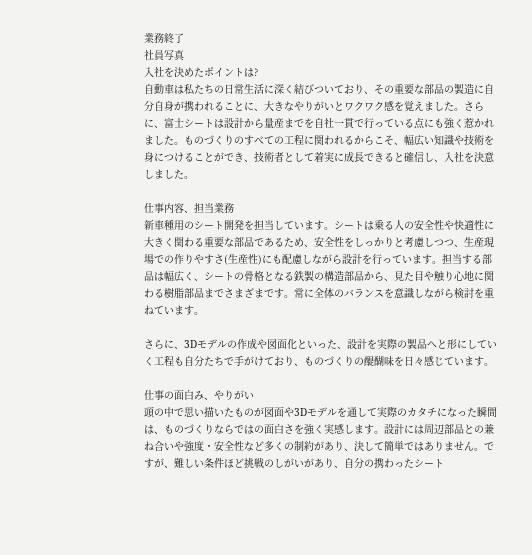業務終了
社員写真
入社を決めたポイントは?
自動車は私たちの日常生活に深く結びついており、その重要な部品の製造に自分自身が携われることに、大きなやりがいとワクワク感を覚えました。さらに、富士シートは設計から量産までを自社一貫で行っている点にも強く惹かれました。ものづくりのすべての工程に関われるからこそ、幅広い知識や技術を身につけることができ、技術者として着実に成長できると確信し、入社を決意しました。

仕事内容、担当業務
新車種用のシート開発を担当しています。シートは乗る人の安全性や快適性に大きく関わる重要な部品であるため、安全性をしっかりと考慮しつつ、生産現場での作りやすさ(生産性)にも配慮しながら設計を行っています。担当する部品は幅広く、シートの骨格となる鉄製の構造部品から、見た目や触り心地に関わる樹脂部品までさまざまです。常に全体のバランスを意識しながら検討を重ねています。

さらに、3Dモデルの作成や図面化といった、設計を実際の製品へと形にしていく工程も自分たちで手がけており、ものづくりの醍醐味を日々感じています。

仕事の面白み、やりがい
頭の中で思い描いたものが図面や3Dモデルを通して実際のカタチになった瞬間は、ものづくりならではの面白さを強く実感します。設計には周辺部品との兼ね合いや強度・安全性など多くの制約があり、決して簡単ではありません。ですが、難しい条件ほど挑戦のしがいがあり、自分の携わったシート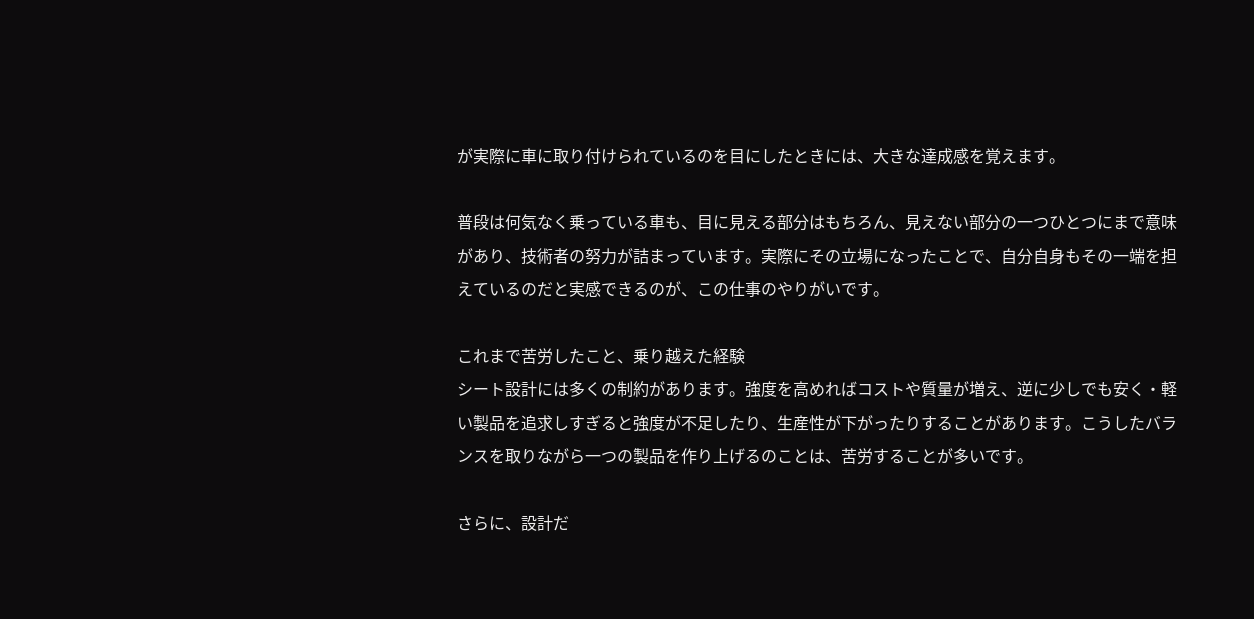が実際に車に取り付けられているのを目にしたときには、大きな達成感を覚えます。

普段は何気なく乗っている車も、目に見える部分はもちろん、見えない部分の一つひとつにまで意味があり、技術者の努力が詰まっています。実際にその立場になったことで、自分自身もその一端を担えているのだと実感できるのが、この仕事のやりがいです。

これまで苦労したこと、乗り越えた経験
シート設計には多くの制約があります。強度を高めればコストや質量が増え、逆に少しでも安く・軽い製品を追求しすぎると強度が不足したり、生産性が下がったりすることがあります。こうしたバランスを取りながら一つの製品を作り上げるのことは、苦労することが多いです。

さらに、設計だ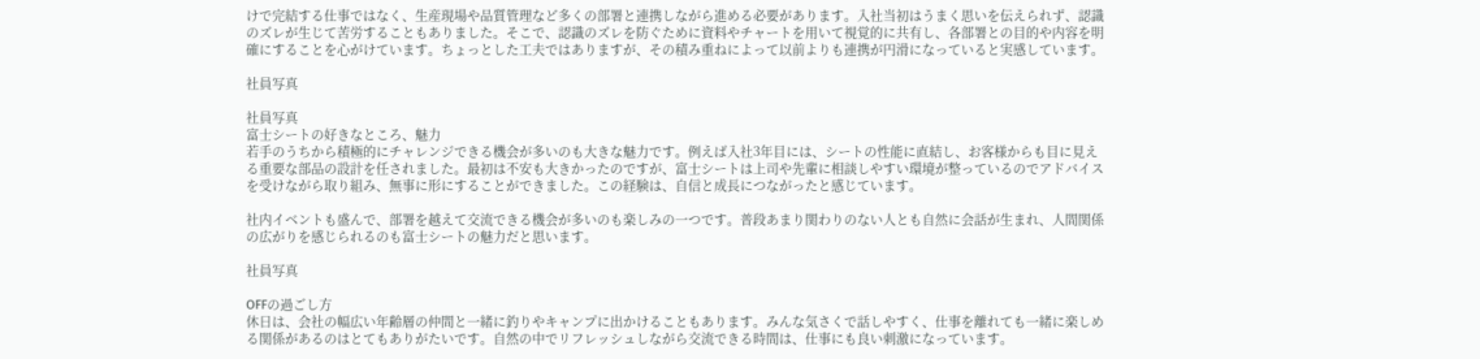けで完結する仕事ではなく、生産現場や品質管理など多くの部署と連携しながら進める必要があります。入社当初はうまく思いを伝えられず、認識のズレが生じて苦労することもありました。そこで、認識のズレを防ぐために資料やチャートを用いて視覚的に共有し、各部署との目的や内容を明確にすることを心がけています。ちょっとした工夫ではありますが、その積み重ねによって以前よりも連携が円滑になっていると実感しています。

社員写真

社員写真
富士シートの好きなところ、魅力
若手のうちから積極的にチャレンジできる機会が多いのも大きな魅力です。例えば入社3年目には、シートの性能に直結し、お客様からも目に見える重要な部品の設計を任されました。最初は不安も大きかったのですが、富士シートは上司や先輩に相談しやすい環境が整っているのでアドバイスを受けながら取り組み、無事に形にすることができました。この経験は、自信と成長につながったと感じています。

社内イベントも盛んで、部署を越えて交流できる機会が多いのも楽しみの一つです。普段あまり関わりのない人とも自然に会話が生まれ、人間関係の広がりを感じられるのも富士シートの魅力だと思います。

社員写真

OFFの過ごし方
休日は、会社の幅広い年齢層の仲間と一緒に釣りやキャンプに出かけることもあります。みんな気さくで話しやすく、仕事を離れても一緒に楽しめる関係があるのはとてもありがたいです。自然の中でリフレッシュしながら交流できる時間は、仕事にも良い刺激になっています。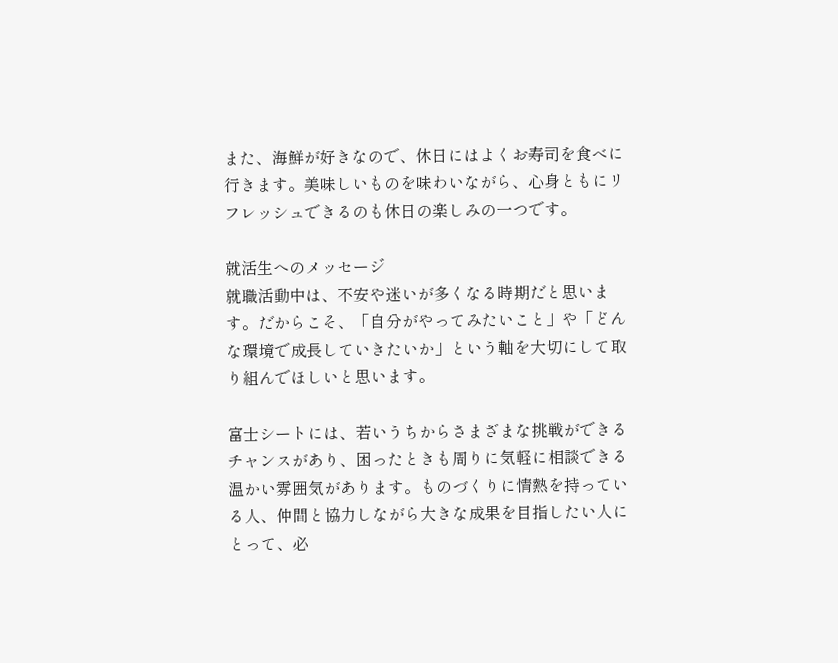また、海鮮が好きなので、休日にはよくお寿司を食べに行きます。美味しいものを味わいながら、心身ともにリフレッシュできるのも休日の楽しみの一つです。

就活生へのメッセージ
就職活動中は、不安や迷いが多くなる時期だと思います。だからこそ、「自分がやってみたいこと」や「どんな環境で成長していきたいか」という軸を大切にして取り組んでほしいと思います。

富士シートには、若いうちからさまざまな挑戦ができるチャンスがあり、困ったときも周りに気軽に相談できる温かい雰囲気があります。ものづくりに情熱を持っている人、仲間と協力しながら大きな成果を目指したい人にとって、必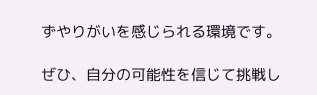ずやりがいを感じられる環境です。

ぜひ、自分の可能性を信じて挑戦し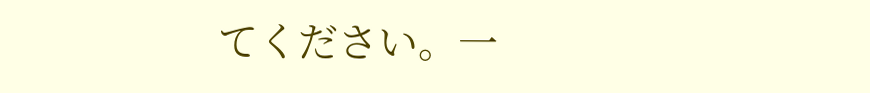てください。一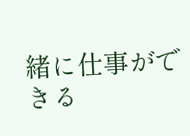緒に仕事ができる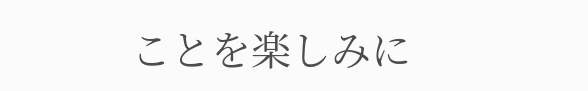ことを楽しみに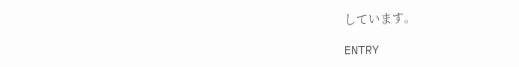しています。

ENTRY